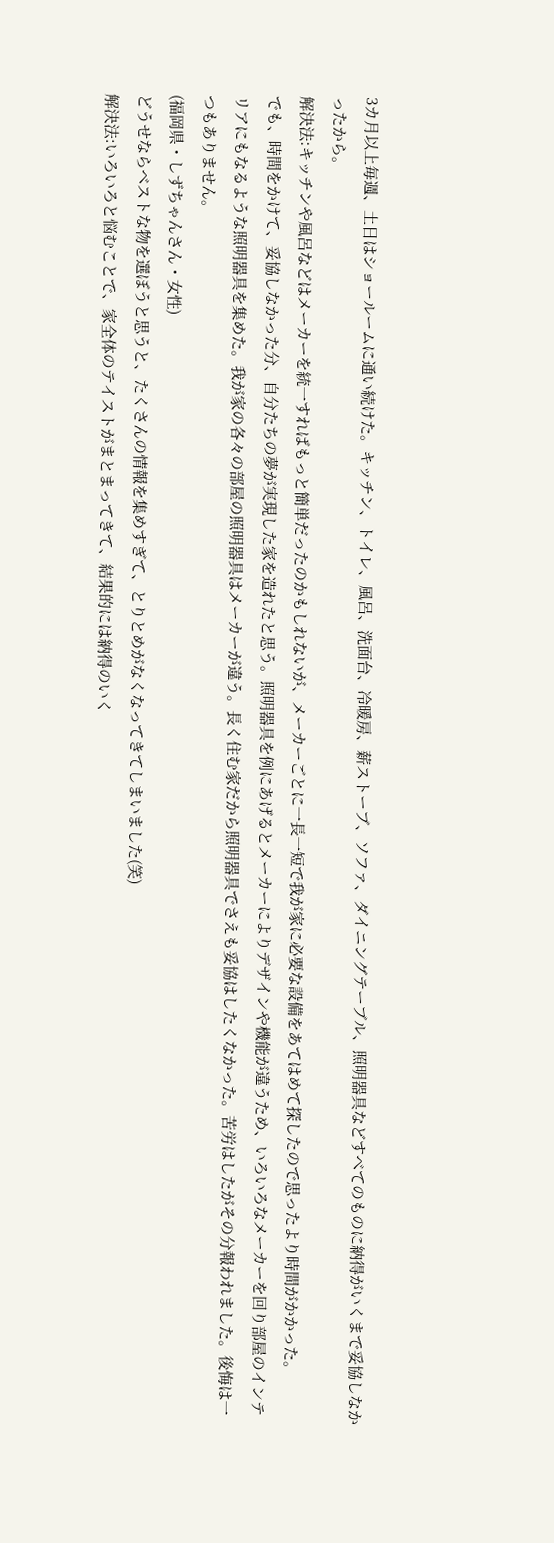3カ月以上毎週、土日はショールームに通い続けた。キッチン、トイレ、風呂、洗面台、冷暖房、薪ストーブ、ソファ、ダイニングテーブル、照明器具などすべてのものに納得がいくまで妥協しなかったから。
解決法:キッチンや風呂などはメーカーを統一すればもっと簡単だったのかもしれないが、メーカーごとに一長一短で我が家に必要な設備をあてはめて探したので思ったより時間がかかった。
でも、時間をかけて、妥協しなかった分、自分たちの夢が実現した家を造れたと思う。照明器具を例にあげるとメーカーによりデザインや機能が違うため、いろいろなメーカーを回り部屋のインテリアにもなるような照明器具を集めた。我が家の各々の部屋の照明器具はメーカーが違う。長く住む家だから照明器具でさえも妥協はしたくなかった。苦労はしたがその分報われました。後悔は一つもありません。
(福岡県・しずちゃんさん・女性)
どうせならベストな物を選ぼうと思うと、たくさんの情報を集めすぎて、とりとめがなくなってきてしまいました(笑)
解決法:いろいろと悩むことで、家全体のテイストがまとまってきて、結果的には納得のいく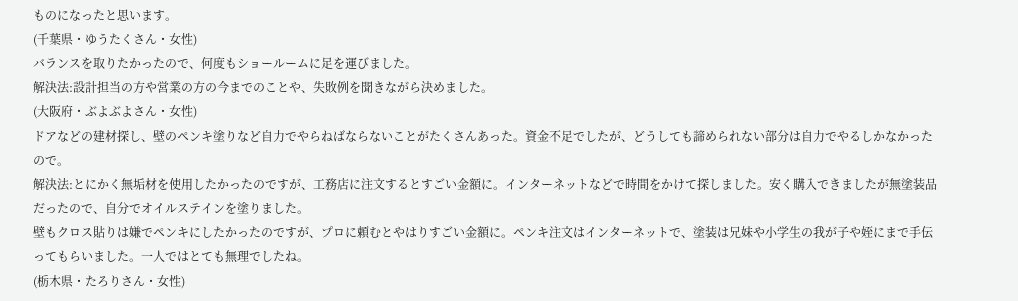ものになったと思います。
(千葉県・ゆうたくさん・女性)
バランスを取りたかったので、何度もショールームに足を運びました。
解決法:設計担当の方や営業の方の今までのことや、失敗例を聞きながら決めました。
(大阪府・ぶよぶよさん・女性)
ドアなどの建材探し、壁のペンキ塗りなど自力でやらねばならないことがたくさんあった。資金不足でしたが、どうしても諦められない部分は自力でやるしかなかったので。
解決法:とにかく無垢材を使用したかったのですが、工務店に注文するとすごい金額に。インターネットなどで時間をかけて探しました。安く購入できましたが無塗装品だったので、自分でオイルステインを塗りました。
壁もクロス貼りは嫌でペンキにしたかったのですが、プロに頼むとやはりすごい金額に。ペンキ注文はインターネットで、塗装は兄妹や小学生の我が子や姪にまで手伝ってもらいました。一人ではとても無理でしたね。
(栃木県・たろりさん・女性)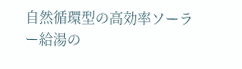自然循環型の高効率ソーラー給湯の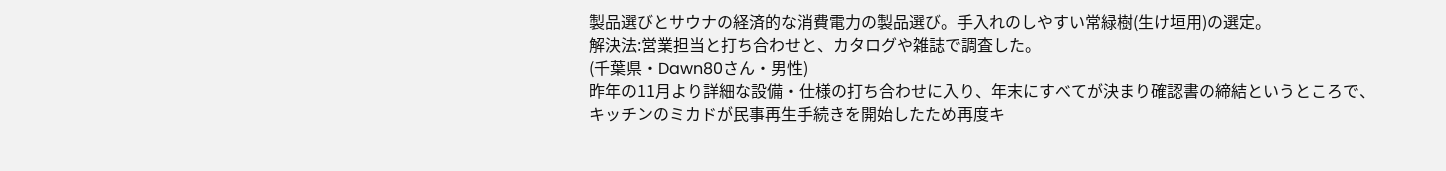製品選びとサウナの経済的な消費電力の製品選び。手入れのしやすい常緑樹(生け垣用)の選定。
解決法:営業担当と打ち合わせと、カタログや雑誌で調査した。
(千葉県・Dawn80さん・男性)
昨年の11月より詳細な設備・仕様の打ち合わせに入り、年末にすべてが決まり確認書の締結というところで、キッチンのミカドが民事再生手続きを開始したため再度キ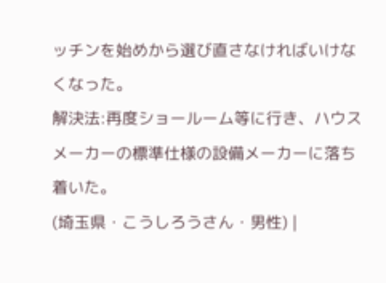ッチンを始めから選び直さなければいけなくなった。
解決法:再度ショールーム等に行き、ハウスメーカーの標準仕様の設備メーカーに落ち着いた。
(埼玉県・こうしろうさん・男性) |